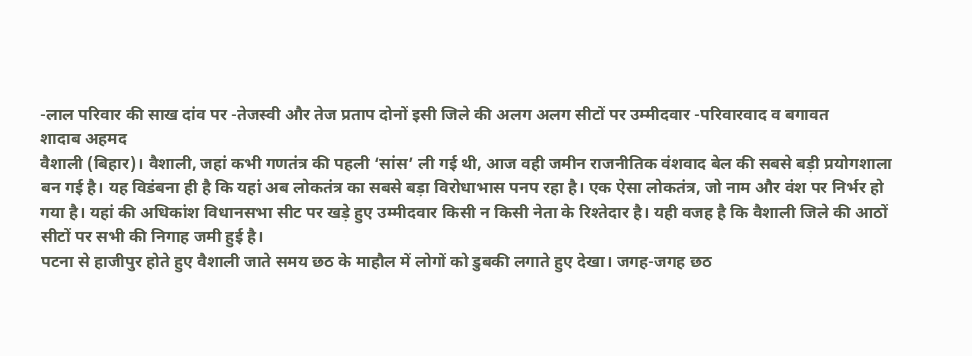-लाल परिवार की साख दांव पर -तेजस्वी और तेज प्रताप दोनों इसी जिले की अलग अलग सीटों पर उम्मीदवार -परिवारवाद व बगावत
शादाब अहमद
वैशाली (बिहार)। वैशाली, जहां कभी गणतंत्र की पहली ‘सांस’ ली गई थी, आज वही जमीन राजनीतिक वंशवाद बेल की सबसे बड़ी प्रयोगशाला बन गई है। यह विडंबना ही है कि यहां अब लोकतंत्र का सबसे बड़ा विरोधाभास पनप रहा है। एक ऐसा लोकतंत्र, जो नाम और वंश पर निर्भर हो गया है। यहां की अधिकांश विधानसभा सीट पर खड़े हुए उम्मीदवार किसी न किसी नेता के रिश्तेदार है। यही वजह है कि वैशाली जिले की आठों सीटों पर सभी की निगाह जमी हुई है।
पटना से हाजीपुर होते हुए वैशाली जाते समय छठ के माहौल में लोगों को डुबकी लगाते हुए देखा। जगह-जगह छठ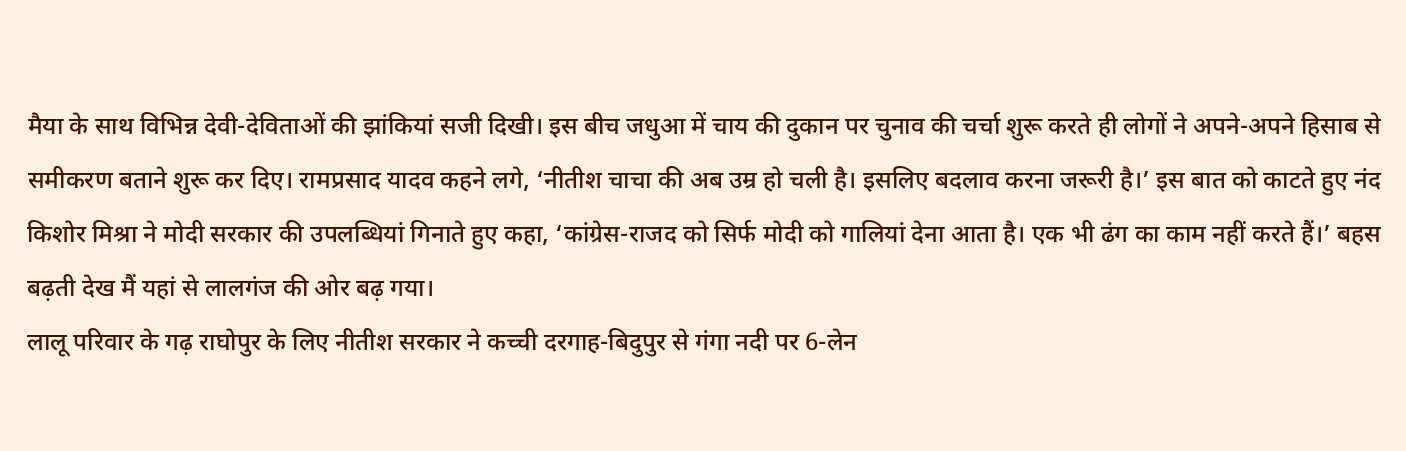मैया के साथ विभिन्न देवी-देविताओं की झांकियां सजी दिखी। इस बीच जधुआ में चाय की दुकान पर चुनाव की चर्चा शुरू करते ही लोगों ने अपने-अपने हिसाब से समीकरण बताने शुरू कर दिए। रामप्रसाद यादव कहने लगे, ‘नीतीश चाचा की अब उम्र हो चली है। इसलिए बदलाव करना जरूरी है।’ इस बात को काटते हुए नंद किशोर मिश्रा ने मोदी सरकार की उपलब्धियां गिनाते हुए कहा, ‘कांग्रेस-राजद को सिर्फ मोदी को गालियां देना आता है। एक भी ढंग का काम नहीं करते हैं।’ बहस बढ़ती देख मैं यहां से लालगंज की ओर बढ़ गया।
लालू परिवार के गढ़ राघोपुर के लिए नीतीश सरकार ने कच्ची दरगाह-बिदुपुर से गंगा नदी पर 6-लेन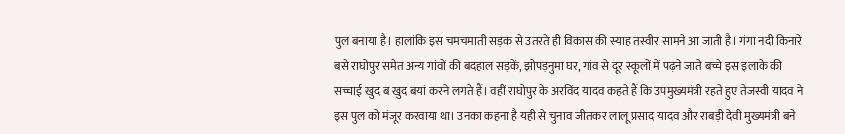पुल बनाया है। हालांकि इस चमचमाती सड़क से उतरते ही विकास की स्याह तस्वीर सामने आ जाती है। गंगा नदी किनारे बसे राघोपुर समेत अन्य गांवों की बदहाल सड़कें, झोपड़नुमा घर, गांव से दूर स्कूलों में पढ़ने जाते बच्चे इस इलाके की सच्चाई खुद ब खुद बयां करने लगते हैं। वहीं राघोपुर के अरविंद यादव कहते हैं कि उपमुख्यमंत्री रहते हुए तेजस्वी यादव ने इस पुल को मंजूर करवाया था। उनका कहना है यही से चुनाव जीतकर लालू प्रसाद यादव और राबड़ी देवी मुख्यमंत्री बने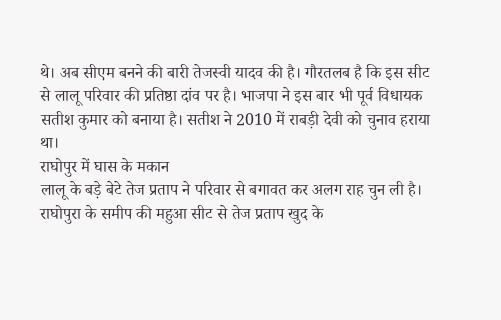थे। अब सीएम बनने की बारी तेजस्वी यादव की है। गौरतलब है कि इस सीट से लालू परिवार की प्रतिष्ठा दांव पर है। भाजपा ने इस बार भी पूर्व विधायक सतीश कुमार को बनाया है। सतीश ने 2010 में राबड़ी देवी को चुनाव हराया था।
राघोपुर में घास के मकान
लालू के बड़े बेटे तेज प्रताप ने परिवार से बगावत कर अलग राह चुन ली है। राघोपुरा के समीप की महुआ सीट से तेज प्रताप खुद के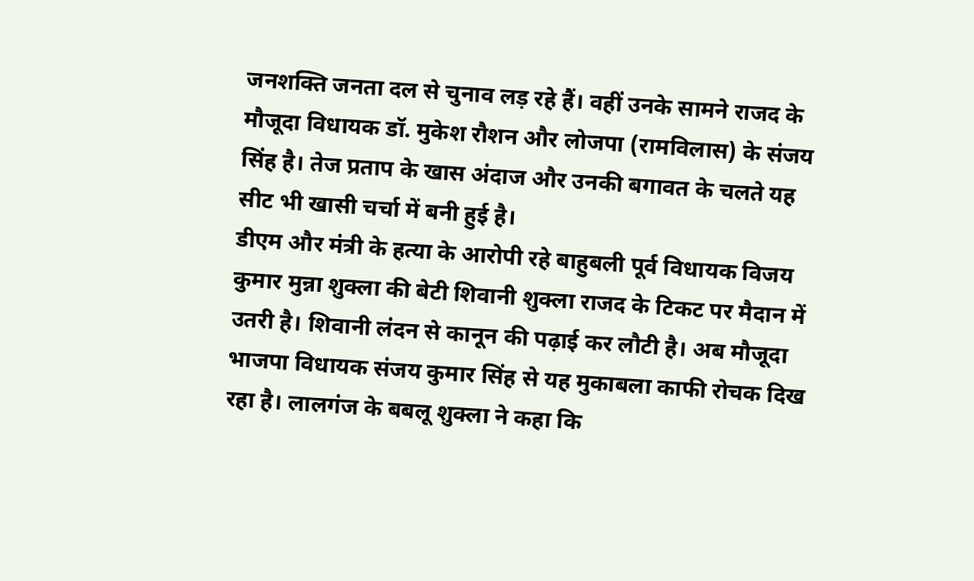जनशक्ति जनता दल से चुनाव लड़ रहे हैं। वहीं उनके सामने राजद के मौजूदा विधायक डॉ. मुकेश रौशन और लोजपा (रामविलास) के संजय सिंह है। तेज प्रताप के खास अंदाज और उनकी बगावत के चलते यह सीट भी खासी चर्चा में बनी हुई है।
डीएम और मंत्री के हत्या के आरोपी रहे बाहुबली पूर्व विधायक विजय कुमार मुन्ना शुक्ला की बेटी शिवानी शुक्ला राजद के टिकट पर मैदान में उतरी है। शिवानी लंदन से कानून की पढ़ाई कर लौटी है। अब मौजूदा भाजपा विधायक संजय कुमार सिंह से यह मुकाबला काफी रोचक दिख रहा है। लालगंज के बबलू शुक्ला ने कहा कि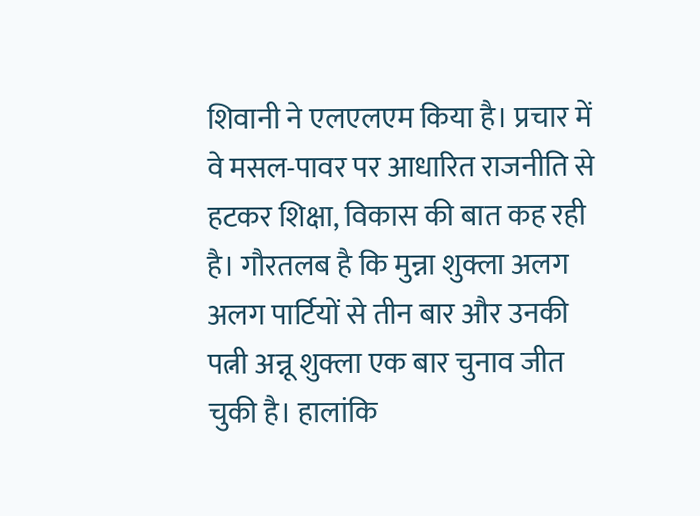शिवानी ने एलएलएम किया है। प्रचार में वे मसल-पावर पर आधारित राजनीति से हटकर शिक्षा, विकास की बात कह रही है। गौरतलब है कि मुन्ना शुक्ला अलग अलग पार्टियों से तीन बार और उनकी पत्नी अन्नू शुक्ला एक बार चुनाव जीत चुकी है। हालांकि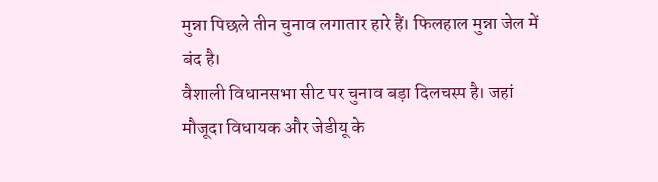मुन्ना पिछले तीन चुनाव लगातार हारे हैं। फिलहाल मुन्ना जेल में बंद है।
वैशाली विधानसभा सीट पर चुनाव बड़ा दिलचस्प है। जहां मौजूदा विधायक और जेडीयू के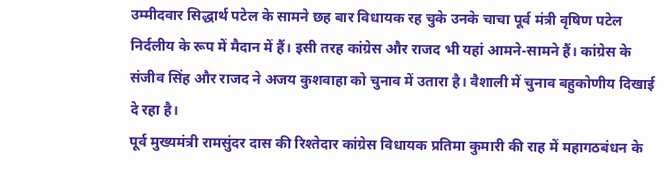उम्मीदवार सिद्धार्थ पटेल के सामने छह बार विधायक रह चुके उनके चाचा पूर्व मंत्री वृषिण पटेल निर्दलीय के रूप में मैदान में हैं। इसी तरह कांग्रेस और राजद भी यहां आमने-सामने हैं। कांग्रेस के संजीव सिंह और राजद ने अजय कुशवाहा को चुनाव में उतारा है। वैशाली में चुनाव बहुकोणीय दिखाई दे रहा है।
पूर्व मुख्यमंत्री रामसुंदर दास की रिश्तेदार कांग्रेस विधायक प्रतिमा कुमारी की राह में महागठबंधन के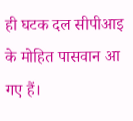ही घटक दल सीपीआइ के मोहित पासवान आ गए हैं।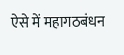ऐसे में महागठबंधन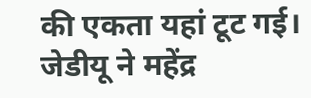की एकता यहां टूट गई। जेडीयू ने महेंद्र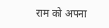राम को अपना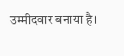उम्मीदवार बनाया है।